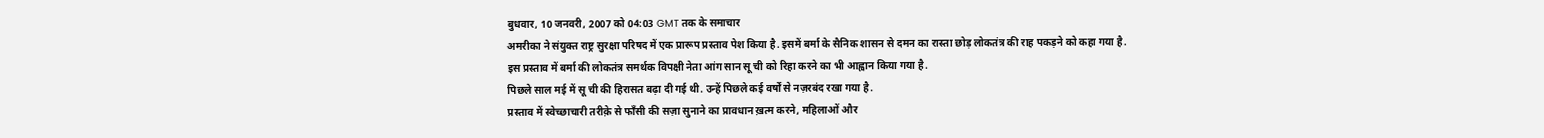बुधवार, 10 जनवरी, 2007 को 04:03 GMT तक के समाचार
अमरीका ने संयुक्त राष्ट्र सुरक्षा परिषद में एक प्रारूप प्रस्ताव पेश किया है. इसमें बर्मा के सैनिक शासन से दमन का रास्ता छोड़ लोकतंत्र की राह पकड़ने को कहा गया है.
इस प्रस्ताव में बर्मा की लोकतंत्र समर्थक विपक्षी नेता आंग सान सू ची को रिहा करने का भी आह्वान किया गया है.
पिछले साल मई में सू ची की हिरासत बढ़ा दी गई थी. उन्हें पिछले कई वर्षों से नज़रबंद रखा गया है.
प्रस्ताव में स्वेच्छाचारी तरीक़े से फाँसी की सज़ा सुनाने का प्रावधान ख़त्म करने, महिलाओं और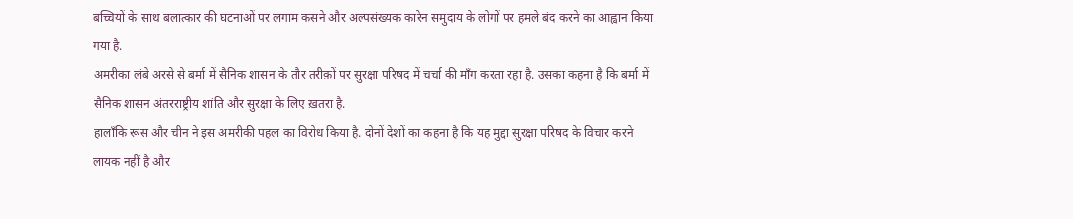बच्चियों के साथ बलात्कार की घटनाओं पर लगाम कसने और अल्पसंख्यक कारेन समुदाय के लोगों पर हमले बंद करने का आह्वान किया गया है.
अमरीका लंबे अरसे से बर्मा में सैनिक शासन के तौर तरीक़ों पर सुरक्षा परिषद में चर्चा की माँग करता रहा है. उसका कहना है कि बर्मा में सैनिक शासन अंतरराष्ट्रीय शांति और सुरक्षा के लिए ख़तरा है.
हालाँकि रूस और चीन ने इस अमरीकी पहल का विरोध किया है. दोनों देशों का कहना है कि यह मुद्दा सुरक्षा परिषद के विचार करने लायक नहीं है और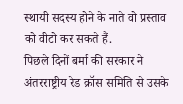स्थायी सदस्य होने के नाते वो प्रस्ताव को वीटो कर सकते हैं.
पिछले दिनों बर्मा की सरकार ने अंतरराष्ट्रीय रेड क्रॉस समिति से उसके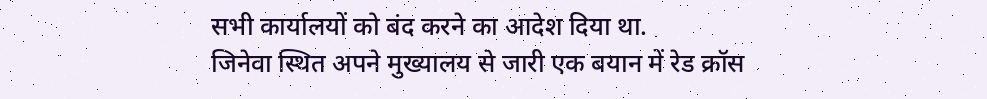सभी कार्यालयों को बंद करने का आदेश दिया था.
जिनेवा स्थित अपने मुख्यालय से जारी एक बयान में रेड क्रॉस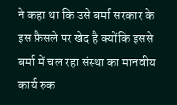ने कहा था कि उसे बर्मा सरकार के इस फ़ैसले पर खेद है क्योंकि इससे बर्मा में चल रहा संस्था का मानवीय कार्य रुक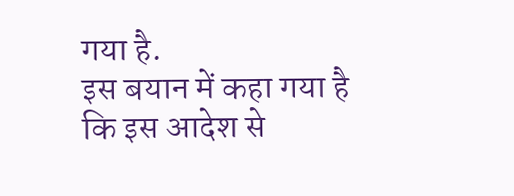गया है.
इस बयान में कहा गया है कि इस आदेश से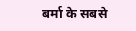बर्मा के सबसे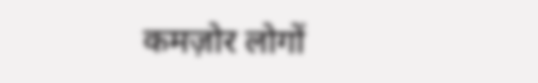कमज़ोर लोगों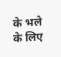के भले के लिए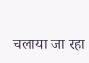चलाया जा रहा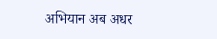अभियान अब अधर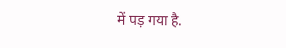में पड़ गया है.